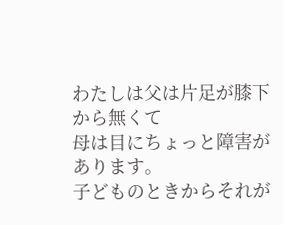わたしは父は片足が膝下から無くて
母は目にちょっと障害があります。
子どものときからそれが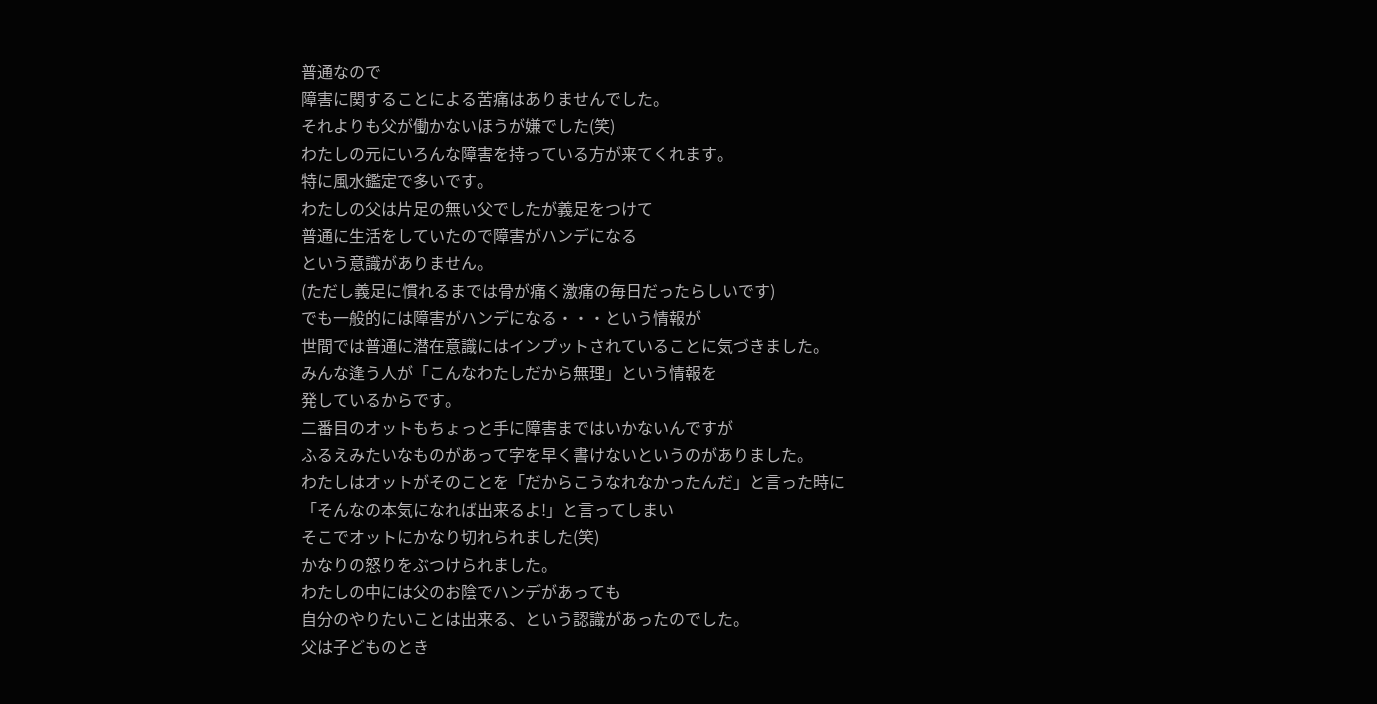普通なので
障害に関することによる苦痛はありませんでした。
それよりも父が働かないほうが嫌でした(笑)
わたしの元にいろんな障害を持っている方が来てくれます。
特に風水鑑定で多いです。
わたしの父は片足の無い父でしたが義足をつけて
普通に生活をしていたので障害がハンデになる
という意識がありません。
(ただし義足に慣れるまでは骨が痛く激痛の毎日だったらしいです)
でも一般的には障害がハンデになる・・・という情報が
世間では普通に潜在意識にはインプットされていることに気づきました。
みんな逢う人が「こんなわたしだから無理」という情報を
発しているからです。
二番目のオットもちょっと手に障害まではいかないんですが
ふるえみたいなものがあって字を早く書けないというのがありました。
わたしはオットがそのことを「だからこうなれなかったんだ」と言った時に
「そんなの本気になれば出来るよ!」と言ってしまい
そこでオットにかなり切れられました(笑)
かなりの怒りをぶつけられました。
わたしの中には父のお陰でハンデがあっても
自分のやりたいことは出来る、という認識があったのでした。
父は子どものとき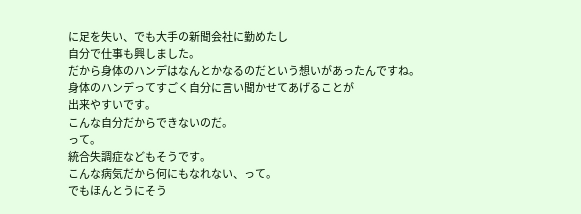に足を失い、でも大手の新聞会社に勤めたし
自分で仕事も興しました。
だから身体のハンデはなんとかなるのだという想いがあったんですね。
身体のハンデってすごく自分に言い聞かせてあげることが
出来やすいです。
こんな自分だからできないのだ。
って。
統合失調症などもそうです。
こんな病気だから何にもなれない、って。
でもほんとうにそう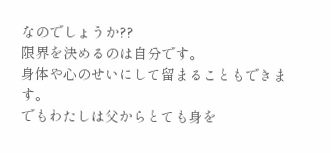なのでしょうか??
限界を決めるのは自分です。
身体や心のせいにして留まることもできます。
でもわたしは父からとても身を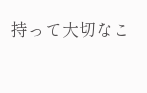持って大切なこ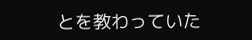とを教わっていた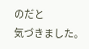のだと
気づきました。